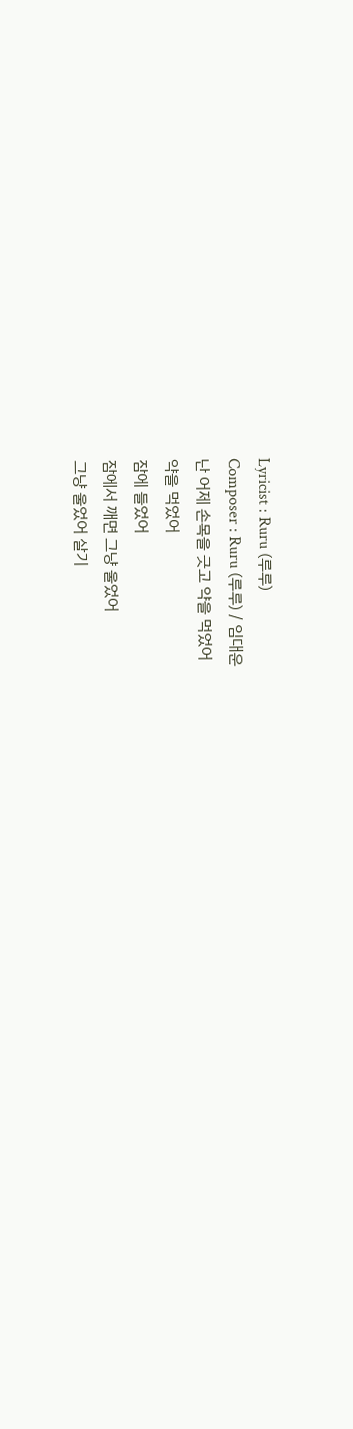Lyricist : Ruru (루루)
Composer : Ruru (루루) / 임대운
난 어제 손목을 긋고 약을 먹었어
약을 먹었어
잠에 들었어
잠에서 깨면 그냥 울었어
그냥 울었어 살기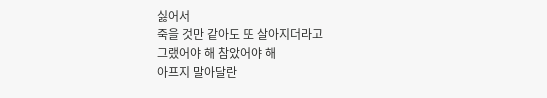싫어서
죽을 것만 같아도 또 살아지더라고
그랬어야 해 참았어야 해
아프지 말아달란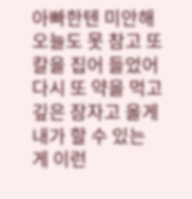아빠한텐 미안해
오늘도 못 참고 또 칼을 집어 들었어
다시 또 약을 먹고 깊은 잠자고 올게
내가 할 수 있는 게 이런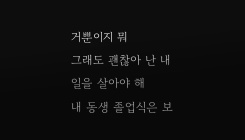거뿐이지 뭐
그래도 괜찮아 난 내일을 살아야 해
내 동생 졸업식은 보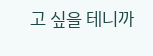고 싶을 테니까